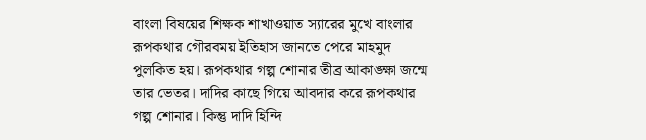বাংলা বিষয়ের শিক্ষক শাখাওয়াত স্যারের মুখে বাংলার রূপকথার গৌরবময় ইতিহাস জানতে পেরে মাহমুদ পুলকিত হয়। রূপকথার গল্প শোনার তীব্র আকাঙ্ক্ষা জন্মে তার ভেতর। দাদির কাছে গিয়ে আবদার করে রূপকথার গল্প শোনার। কিন্তু দাদি হিন্দি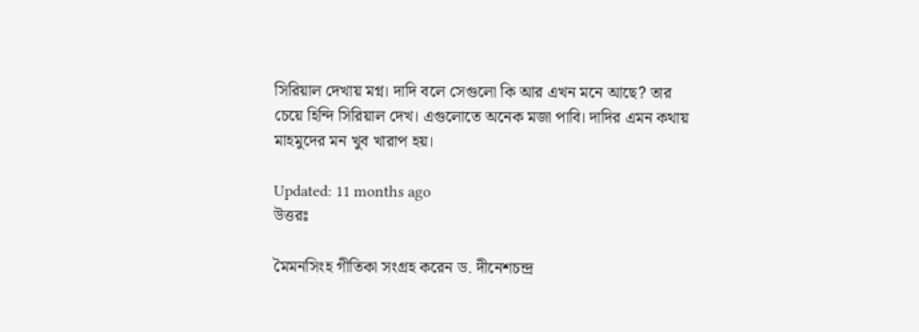সিরিয়াল দেখায় মগ্ন। দাদি বলে সেগুলো কি আর এখন মনে আছে? তার চেয়ে হিন্দি সিরিয়াল দেখ। এগুলোতে অনেক মজা পাবি। দাদির এমন কথায় মাহমুদের মন খুব খারাপ হয়।

Updated: 11 months ago
উত্তরঃ

মৈমনসিংহ গীতিকা সংগ্রহ করেন ড. দীনেশচন্দ্র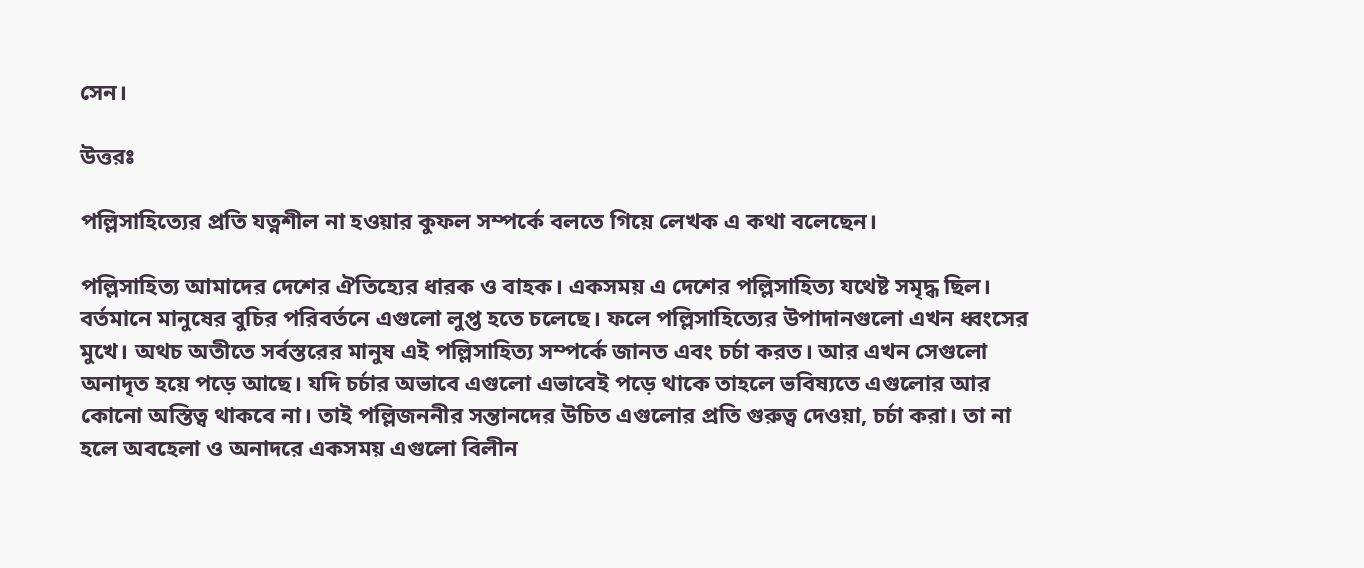সেন।

উত্তরঃ

পল্লিসাহিত্যের প্রতি যত্নশীল না হওয়ার কুফল সম্পর্কে বলতে গিয়ে লেখক এ কথা বলেছেন।

পল্লিসাহিত্য আমাদের দেশের ঐতিহ্যের ধারক ও বাহক। একসময় এ দেশের পল্লিসাহিত্য যথেষ্ট সমৃদ্ধ ছিল। বর্তমানে মানুষের বুচির পরিবর্তনে এগুলো লুপ্ত হতে চলেছে। ফলে পল্লিসাহিত্যের উপাদানগুলো এখন ধ্বংসের মুখে। অথচ অতীতে সর্বস্তরের মানুষ এই পল্লিসাহিত্য সম্পর্কে জানত এবং চর্চা করত। আর এখন সেগুলো অনাদৃত হয়ে পড়ে আছে। যদি চর্চার অভাবে এগুলো এভাবেই পড়ে থাকে তাহলে ভবিষ্যতে এগুলোর আর কোনো অস্তিত্ব থাকবে না। তাই পল্লিজননীর সন্তানদের উচিত এগুলোর প্রতি গুরুত্ব দেওয়া, চর্চা করা। তা না হলে অবহেলা ও অনাদরে একসময় এগুলো বিলীন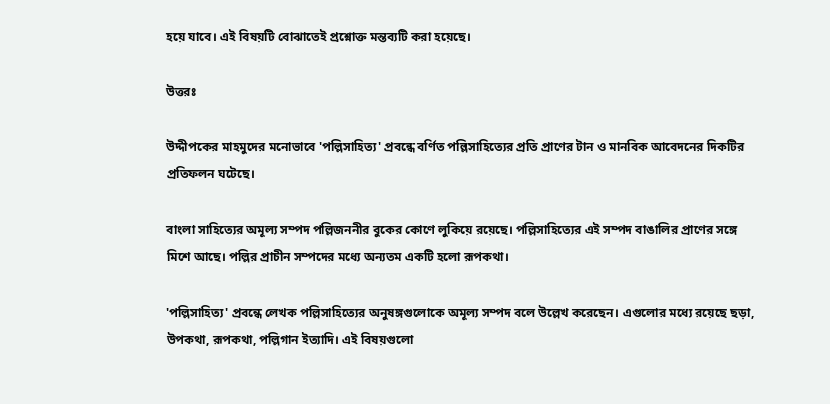হয়ে যাবে। এই বিষয়টি বোঝাতেই প্রশ্নোক্ত মন্তব্যটি করা হয়েছে।

উত্তরঃ

উদ্দীপকের মাহমুদের মনোভাবে 'পল্লিসাহিত্য' প্রবন্ধে বর্ণিত পল্লিসাহিত্যের প্রতি প্রাণের টান ও মানবিক আবেদনের দিকটির প্রতিফলন ঘটেছে।

বাংলা সাহিত্যের অমূল্য সম্পদ পল্লিজননীর বুকের কোণে লুকিয়ে রয়েছে। পল্লিসাহিত্যের এই সম্পদ বাঙালির প্রাণের সঙ্গে মিশে আছে। পল্লির প্রাচীন সম্পদের মধ্যে অন্যতম একটি হলো রূপকথা।

'পল্লিসাহিত্য' প্রবন্ধে লেখক পল্লিসাহিত্যের অনুষঙ্গগুলোকে অমূল্য সম্পদ বলে উল্লেখ করেছেন। এগুলোর মধ্যে রয়েছে ছড়া, উপকথা, রূপকথা, পল্লিগান ইত্যাদি। এই বিষয়গুলো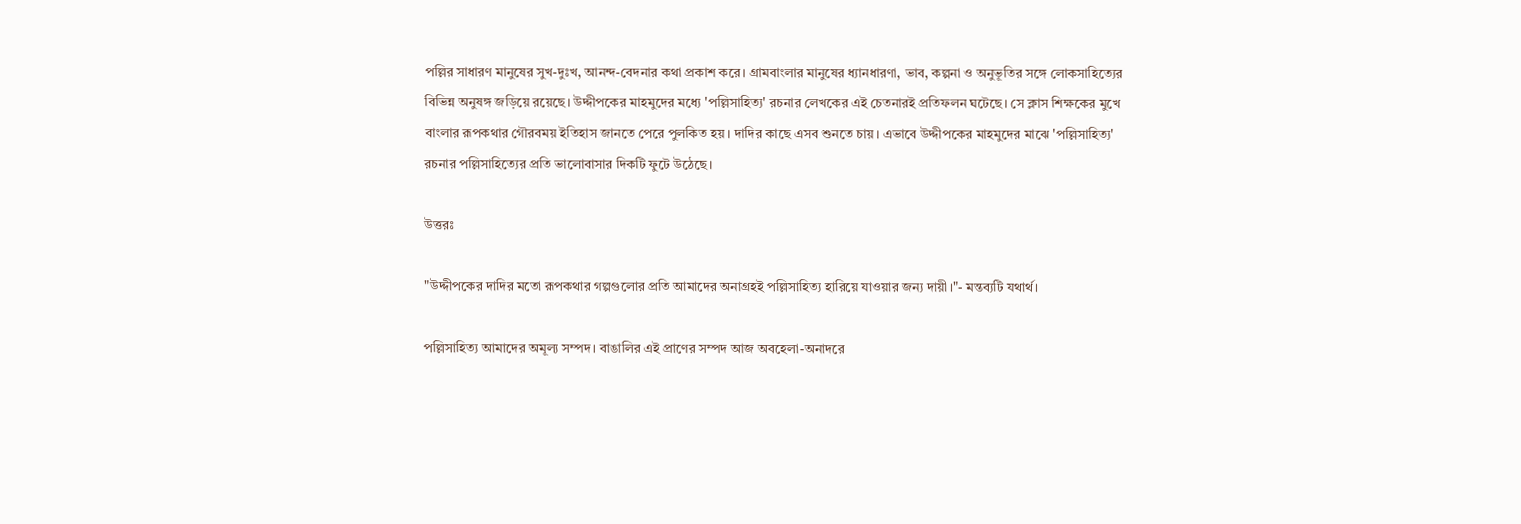পল্লির সাধারণ মানুষের সুখ-দুঃখ, আনন্দ-বেদনার কথা প্রকাশ করে। গ্রামবাংলার মানুষের ধ্যানধারণা, ভাব, কল্পনা ও অনুভূতির সঙ্গে লোকসাহিত্যের বিভিন্ন অনুষঙ্গ জড়িয়ে রয়েছে। উদ্দীপকের মাহমুদের মধ্যে 'পল্লিসাহিত্য' রচনার লেখকের এই চেতনারই প্রতিফলন ঘটেছে। সে ক্লাস শিক্ষকের মুখে বাংলার রূপকথার গৌরবময় ইতিহাস জানতে পেরে পুলকিত হয়। দাদির কাছে এসব শুনতে চায়। এভাবে উদ্দীপকের মাহমুদের মাঝে 'পল্লিসাহিত্য' রচনার পল্লিসাহিত্যের প্রতি ভালোবাসার দিকটি ফুটে উঠেছে।

উত্তরঃ

"উদ্দীপকের দাদির মতো রূপকথার গল্পগুলোর প্রতি আমাদের অনাগ্রহই পল্লিসাহিত্য হারিয়ে যাওয়ার জন্য দায়ী।"- মন্তব্যটি যথার্থ।

পল্লিসাহিত্য আমাদের অমূল্য সম্পদ। বাঙালির এই প্রাণের সম্পদ আজ অবহেলা-অনাদরে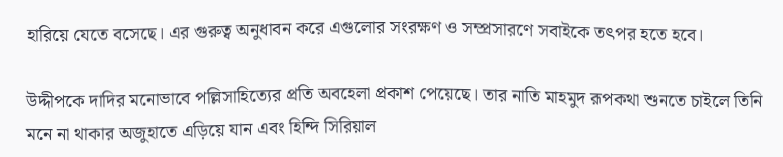হারিয়ে যেতে বসেছে। এর গুরুত্ব অনুধাবন করে এগুলোর সংরক্ষণ ও সম্প্রসারণে সবাইকে তৎপর হতে হবে।

উদ্দীপকে দাদির মনোভাবে পল্লিসাহিত্যের প্রতি অবহেলা প্রকাশ পেয়েছে। তার নাতি মাহমুদ রূপকথা শুনতে চাইলে তিনি মনে না থাকার অজুহাতে এড়িয়ে যান এবং হিন্দি সিরিয়াল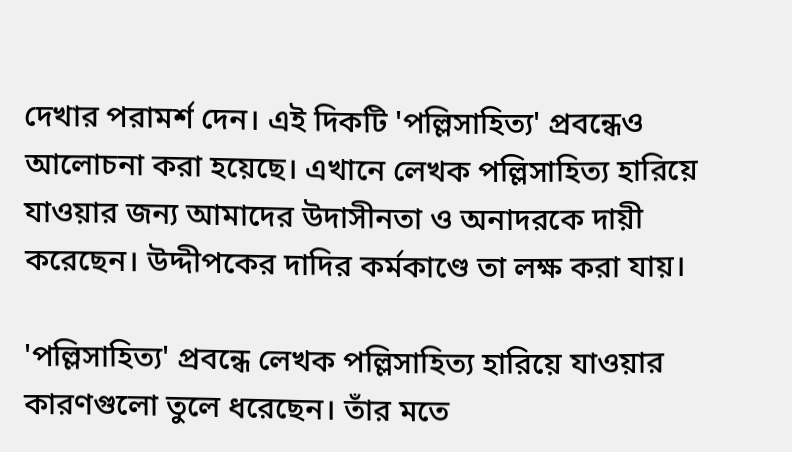দেখার পরামর্শ দেন। এই দিকটি 'পল্লিসাহিত্য' প্রবন্ধেও আলোচনা করা হয়েছে। এখানে লেখক পল্লিসাহিত্য হারিয়ে যাওয়ার জন্য আমাদের উদাসীনতা ও অনাদরকে দায়ী করেছেন। উদ্দীপকের দাদির কর্মকাণ্ডে তা লক্ষ করা যায়।

'পল্লিসাহিত্য' প্রবন্ধে লেখক পল্লিসাহিত্য হারিয়ে যাওয়ার কারণগুলো তুলে ধরেছেন। তাঁর মতে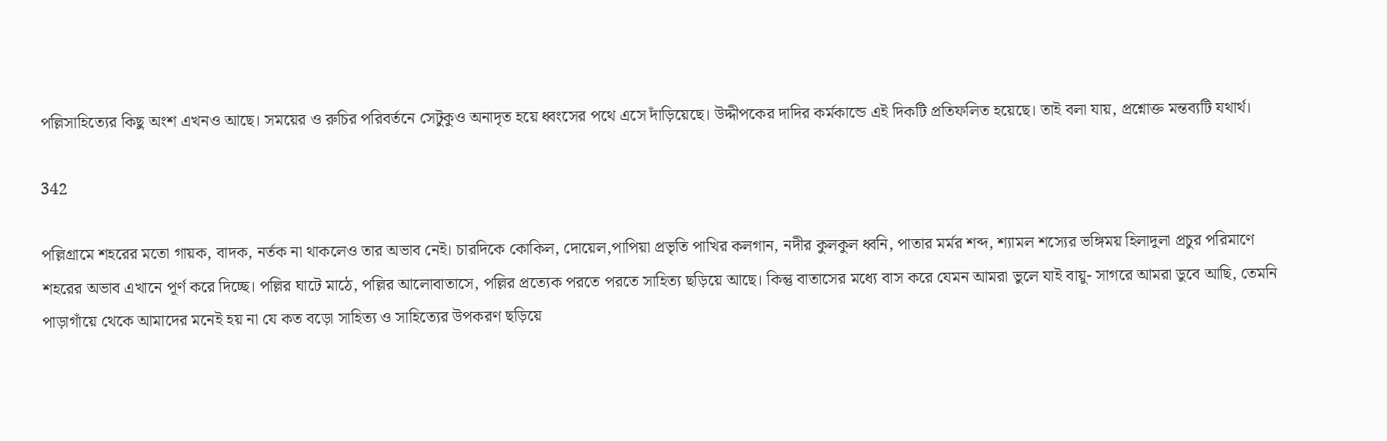পল্লিসাহিত্যের কিছু অংশ এখনও আছে। সময়ের ও রুচির পরিবর্তনে সেটুকুও অনাদৃত হয়ে ধ্বংসের পথে এসে দাঁড়িয়েছে। উদ্দীপকের দাদির কর্মকান্ডে এই দিকটি প্রতিফলিত হয়েছে। তাই বলা যায়, প্রশ্নোক্ত মন্তব্যটি যথার্থ।

342

পল্লিগ্রামে শহরের মতো গায়ক, বাদক, নর্তক না থাকলেও তার অভাব নেই। চারদিকে কোকিল, দোয়েল,পাপিয়া প্রভৃতি পাখির কলগান, নদীর কুলকুল ধ্বনি, পাতার মর্মর শব্দ, শ্যামল শস্যের ভঙ্গিময় হিলাদুলা প্রচুর পরিমাণে শহরের অভাব এখানে পূর্ণ করে দিচ্ছে। পল্লির ঘাটে মাঠে, পল্লির আলোবাতাসে, পল্লির প্রত্যেক পরতে পরতে সাহিত্য ছড়িয়ে আছে। কিন্তু বাতাসের মধ্যে বাস করে যেমন আমরা ভুলে যাই বায়ু- সাগরে আমরা ডুবে আছি, তেমনি পাড়াগাঁয়ে থেকে আমাদের মনেই হয় না যে কত বড়ো সাহিত্য ও সাহিত্যের উপকরণ ছড়িয়ে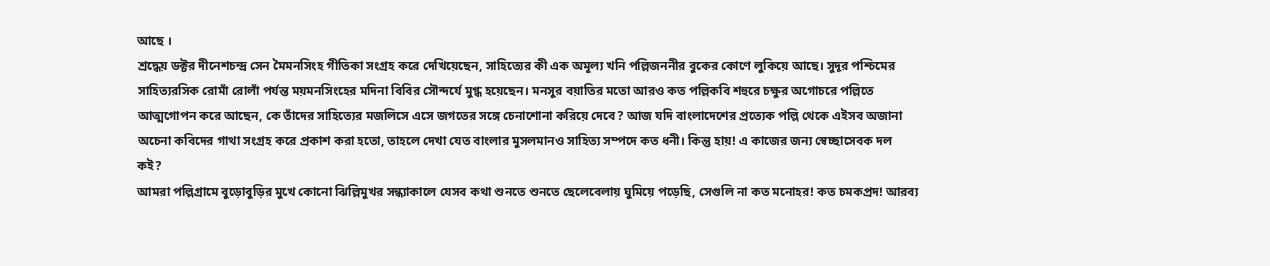আছে ।
শ্রদ্ধেয় ডক্টর দীনেশচন্দ্র সেন মৈমনসিংহ গীতিকা সংগ্রহ করে দেখিয়েছেন, সাহিত্যের কী এক অমূল্য খনি পল্লিজননীর বুকের কোণে লুকিয়ে আছে। সুদূর পশ্চিমের সাহিত্যরসিক রোমাঁ রোলাঁ পর্যন্ত ময়মনসিংহের মদিনা বিবির সৌন্দর্যে মুগ্ধ হয়েছেন। মনসুর বয়াতির মতো আরও কত পল্লিকবি শহুরে চক্ষুর অগোচরে পল্লিতে আত্মগোপন করে আছেন, কে তাঁদের সাহিত্যের মজলিসে এসে জগতের সঙ্গে চেনাশোনা করিয়ে দেবে? আজ যদি বাংলাদেশের প্রত্যেক পল্লি থেকে এইসব অজানা অচেনা কবিদের গাথা সংগ্রহ করে প্রকাশ করা হতো, তাহলে দেখা যেত বাংলার মুসলমানও সাহিত্য সম্পদে কত ধনী। কিন্তু হায়! এ কাজের জন্য স্বেচ্ছাসেবক দল কই?
আমরা পল্লিগ্রামে বুড়োবুড়ির মুখে কোনো ঝিল্লিমুখর সন্ধ্যাকালে যেসব কথা শুনতে শুনতে ছেলেবেলায় ঘুমিয়ে পড়েছি, সেগুলি না কত মনোহর! কত চমকপ্রদ! আরব্য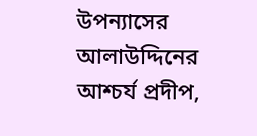উপন্যাসের আলাউদ্দিনের আশ্চর্য প্রদীপ,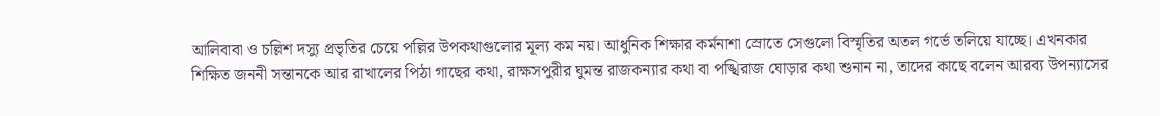আলিবাবা ও চল্লিশ দস্যু প্রভৃতির চেয়ে পল্লির উপকথাগুলোর মূল্য কম নয়। আধুনিক শিক্ষার কর্মনাশা স্রোতে সেগুলো বিস্মৃতির অতল গর্ভে তলিয়ে যাচ্ছে। এখনকার শিক্ষিত জননী সন্তানকে আর রাখালের পিঠা গাছের কথা, রাক্ষসপুরীর ঘুমন্ত রাজকন্যার কথা বা পঙ্খিরাজ ঘোড়ার কথা শুনান না, তাদের কাছে বলেন আরব্য উপন্যাসের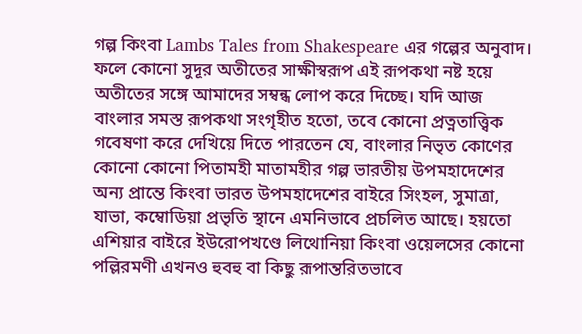গল্প কিংবা Lambs Tales from Shakespeare এর গল্পের অনুবাদ। ফলে কোনো সুদূর অতীতের সাক্ষীস্বরূপ এই রূপকথা নষ্ট হয়ে অতীতের সঙ্গে আমাদের সম্বন্ধ লোপ করে দিচ্ছে। যদি আজ বাংলার সমস্ত রূপকথা সংগৃহীত হতো, তবে কোনো প্রত্নতাত্ত্বিক গবেষণা করে দেখিয়ে দিতে পারতেন যে, বাংলার নিভৃত কোণের কোনো কোনো পিতামহী মাতামহীর গল্প ভারতীয় উপমহাদেশের অন্য প্রান্তে কিংবা ভারত উপমহাদেশের বাইরে সিংহল, সুমাত্রা, যাভা, কম্বোডিয়া প্রভৃতি স্থানে এমনিভাবে প্রচলিত আছে। হয়তো এশিয়ার বাইরে ইউরোপখণ্ডে লিথোনিয়া কিংবা ওয়েলসের কোনো পল্লিরমণী এখনও হুবহু বা কিছু রূপান্তরিতভাবে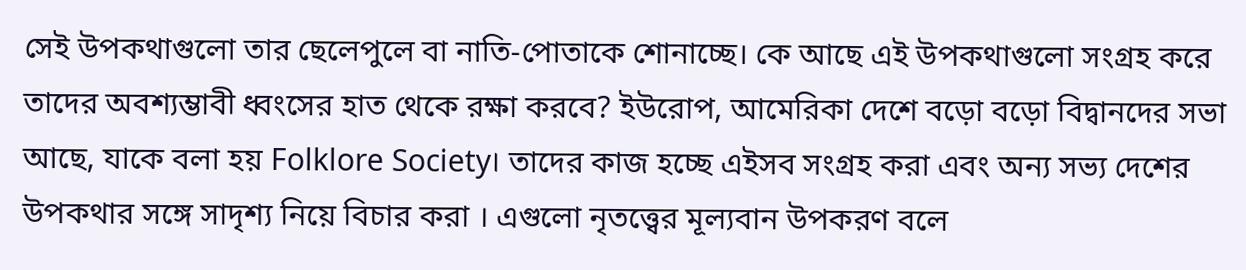সেই উপকথাগুলো তার ছেলেপুলে বা নাতি-পোতাকে শোনাচ্ছে। কে আছে এই উপকথাগুলো সংগ্রহ করে তাদের অবশ্যম্ভাবী ধ্বংসের হাত থেকে রক্ষা করবে? ইউরোপ, আমেরিকা দেশে বড়ো বড়ো বিদ্বানদের সভা আছে, যাকে বলা হয় Folklore Society। তাদের কাজ হচ্ছে এইসব সংগ্রহ করা এবং অন্য সভ্য দেশের উপকথার সঙ্গে সাদৃশ্য নিয়ে বিচার করা । এগুলো নৃতত্ত্বের মূল্যবান উপকরণ বলে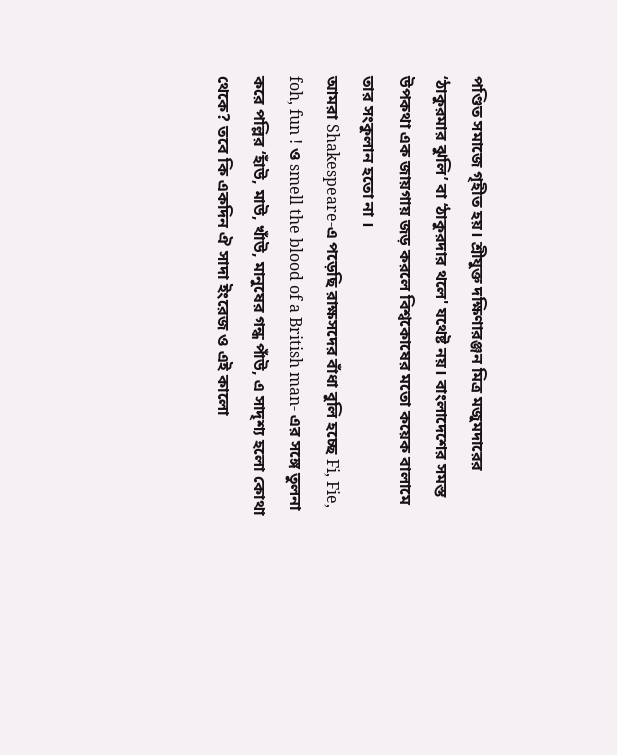পণ্ডিত সমাজে গৃহীত হয়। শ্রীযুক্ত দক্ষিণারঞ্জন মিত্র মজুমদারের ‘ঠাকুরমার ঝুলি’ বা ‘ঠাকুরদার থলে' যথেষ্ট নয়। বাংলাদেশের সমস্ত উপকথা এক জায়গায় জড় করলে বিশ্বকোষের মতো কয়েক বালামে তার সংকুলান হতো না ।
আমরা Shakespeare-এ পড়েছি রাক্ষসদের বাঁধা বুলি হচ্ছে Fi, Fie, foh, fun ! ও smell the blood of a British man- এর সঙ্গে তুলনা করে পল্লির ‘হাঁউ, মাউ, খাঁউ, মানুষের গন্ধ পাঁউ, এ সাদৃশ্য হলো কোথা থেকে? তবে কি একদিন ঐ সাদা ইংরেজ ও এই কালো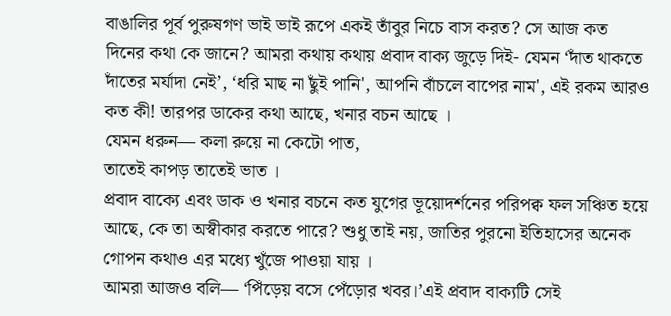বাঙালির পূর্ব পুরুষগণ ভাই ভাই রূপে একই তাঁবুর নিচে বাস করত? সে আজ কত দিনের কথা কে জানে? আমরা কথায় কথায় প্রবাদ বাক্য জুড়ে দিই- যেমন ‘দাঁত থাকতে দাঁতের মর্যাদা নেই’, ‘ধরি মাছ না ছুঁই পানি', আপনি বাঁচলে বাপের নাম', এই রকম আরও কত কী! তারপর ডাকের কথা আছে, খনার বচন আছে ।
যেমন ধরুন— কলা রুয়ে না কেটো পাত,
তাতেই কাপড় তাতেই ভাত ।
প্রবাদ বাক্যে এবং ডাক ও খনার বচনে কত যুগের ভূয়োদর্শনের পরিপক্ব ফল সঞ্চিত হয়ে আছে, কে তা অস্বীকার করতে পারে? শুধু তাই নয়, জাতির পুরনো ইতিহাসের অনেক গোপন কথাও এর মধ্যে খুঁজে পাওয়া যায় ।
আমরা আজও বলি— ‘পিঁড়েয় বসে পেঁড়োর খবর।’এই প্রবাদ বাক্যটি সেই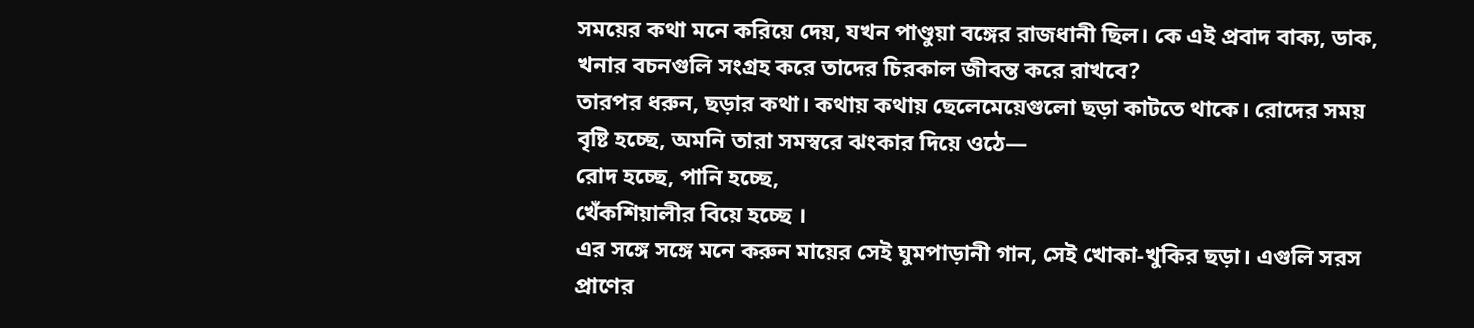সময়ের কথা মনে করিয়ে দেয়, যখন পাণ্ডুয়া বঙ্গের রাজধানী ছিল। কে এই প্রবাদ বাক্য, ডাক, খনার বচনগুলি সংগ্রহ করে তাদের চিরকাল জীবন্ত করে রাখবে?
তারপর ধরুন, ছড়ার কথা। কথায় কথায় ছেলেমেয়েগুলো ছড়া কাটতে থাকে। রোদের সময় বৃষ্টি হচ্ছে, অমনি তারা সমস্বরে ঝংকার দিয়ে ওঠে—
রোদ হচ্ছে, পানি হচ্ছে,
খেঁকশিয়ালীর বিয়ে হচ্ছে ।
এর সঙ্গে সঙ্গে মনে করুন মায়ের সেই ঘুমপাড়ানী গান, সেই খোকা-খুকির ছড়া। এগুলি সরস প্রাণের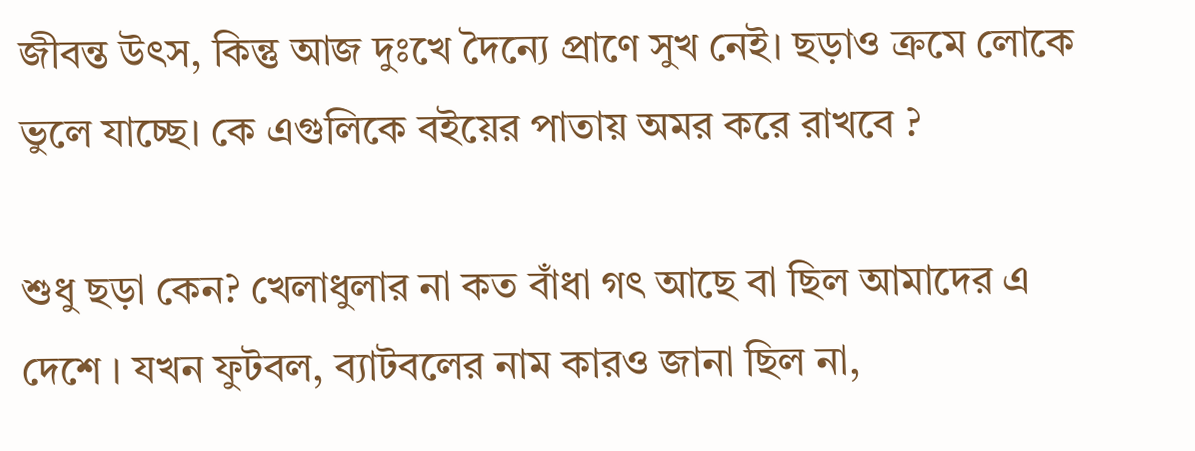জীবন্ত উৎস, কিন্তু আজ দুঃখে দৈন্যে প্রাণে সুখ নেই। ছড়াও ক্রমে লোকে ভুলে যাচ্ছে। কে এগুলিকে বইয়ের পাতায় অমর করে রাখবে ?

শুধু ছড়া কেন? খেলাধুলার না কত বাঁধা গৎ আছে বা ছিল আমাদের এ দেশে । যখন ফুটবল, ব্যাটবলের নাম কারও জানা ছিল না,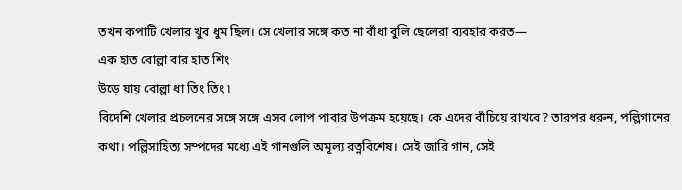তখন কপাটি খেলার খুব ধুম ছিল। সে খেলার সঙ্গে কত না বাঁধা বুলি ছেলেরা ব্যবহার করত—
এক হাত বোল্লা বার হাত শিং
উড়ে যায় বোল্লা ধা তিং তিং ৷
বিদেশি খেলার প্রচলনের সঙ্গে সঙ্গে এসব লোপ পাবার উপক্রম হয়েছে। কে এদের বাঁচিয়ে রাখবে? তারপর ধরুন, পল্লিগানের কথা। পল্লিসাহিত্য সম্পদের মধ্যে এই গানগুলি অমূল্য রত্নবিশেষ। সেই জারি গান, সেই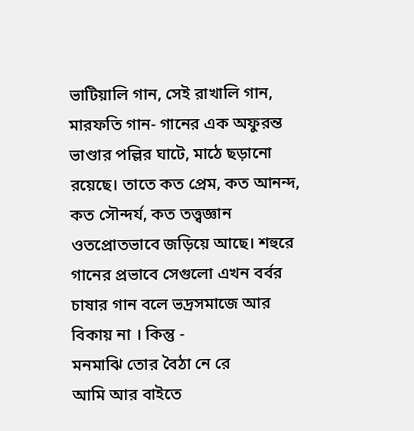ভাটিয়ালি গান, সেই রাখালি গান, মারফতি গান- গানের এক অফুরন্ত ভাণ্ডার পল্লির ঘাটে, মাঠে ছড়ানো রয়েছে। তাতে কত প্রেম, কত আনন্দ, কত সৌন্দর্য, কত তত্ত্বজ্ঞান ওতপ্রোতভাবে জড়িয়ে আছে। শহুরে গানের প্রভাবে সেগুলো এখন বর্বর চাষার গান বলে ভদ্রসমাজে আর বিকায় না । কিন্তু -
মনমাঝি তোর বৈঠা নে রে
আমি আর বাইতে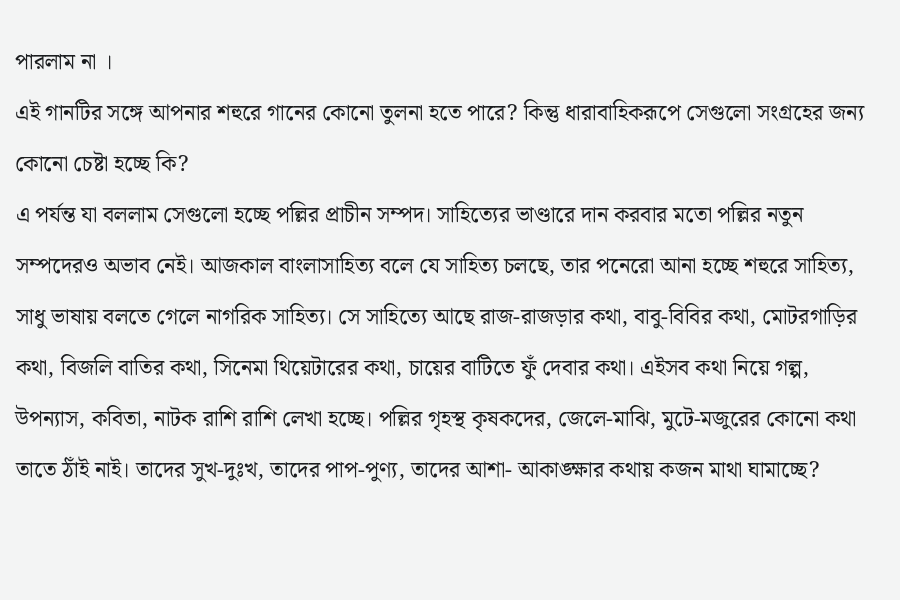পারলাম না ।
এই গানটির সঙ্গে আপনার শহুরে গানের কোনো তুলনা হতে পারে? কিন্তু ধারাবাহিকরূপে সেগুলো সংগ্রহের জন্য কোনো চেষ্টা হচ্ছে কি?
এ পর্যন্ত যা বললাম সেগুলো হচ্ছে পল্লির প্রাচীন সম্পদ। সাহিত্যের ভাণ্ডারে দান করবার মতো পল্লির নতুন সম্পদেরও অভাব নেই। আজকাল বাংলাসাহিত্য বলে যে সাহিত্য চলছে, তার পনেরো আনা হচ্ছে শহুরে সাহিত্য, সাধু ভাষায় বলতে গেলে নাগরিক সাহিত্য। সে সাহিত্যে আছে রাজ-রাজড়ার কথা, বাবু-বিবির কথা, মোটরগাড়ির কথা, বিজলি বাতির কথা, সিনেমা থিয়েটারের কথা, চায়ের বাটিতে ফুঁ দেবার কথা। এইসব কথা নিয়ে গল্প, উপন্যাস, কবিতা, নাটক রাশি রাশি লেখা হচ্ছে। পল্লির গৃহস্থ কৃষকদের, জেলে-মাঝি, মুটে-মজুরের কোনো কথা তাতে ঠাঁই নাই। তাদের সুখ-দুঃখ, তাদের পাপ-পুণ্য, তাদের আশা- আকাঙ্ক্ষার কথায় কজন মাথা ঘামাচ্ছে?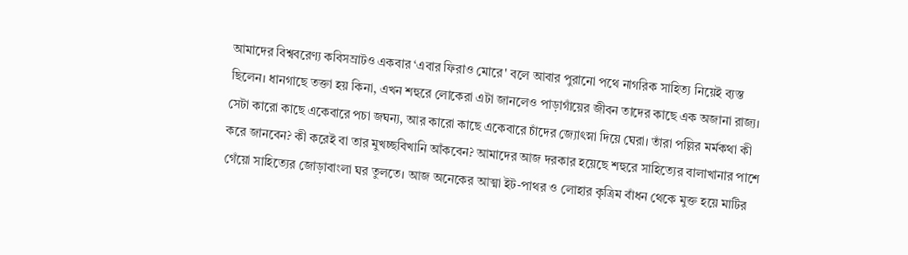আমাদের বিশ্ববরেণ্য কবিসম্রাটও একবার ‘এবার ফিরাও মোরে' বলে আবার পুরানো পথে নাগরিক সাহিত্য নিয়েই ব্যস্ত ছিলেন। ধানগাছে তক্তা হয় কিনা, এখন শহুরে লোকেরা এটা জানলেও পাড়াগাঁয়ের জীবন তাদের কাছে এক অজানা রাজ্য। সেটা কারো কাছে একেবারে পচা জঘন্য, আর কারো কাছে একেবারে চাঁদের জ্যোৎস্না দিয়ে ঘেরা। তাঁরা পল্লির মর্মকথা কী করে জানবেন? কী করেই বা তার মুখচ্ছবিখানি আঁকবেন? আমাদের আজ দরকার হয়েছে শহুরে সাহিত্যের বালাখানার পাশে গেঁয়ো সাহিত্যের জোড়াবাংলা ঘর তুলতে। আজ অনেকের আত্মা ইট-পাথর ও লোহার কৃত্রিম বাঁধন থেকে মুক্ত হয়ে মাটির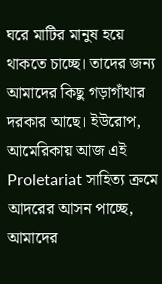ঘরে মাটির মানুষ হয়ে থাকতে চাচ্ছে। তাদের জন্য আমাদের কিছু গড়াগাঁথার দরকার আছে। ইউরোপ, আমেরিকায় আজ এই Proletariat সাহিত্য ক্রমে আদরের আসন পাচ্ছে, আমাদের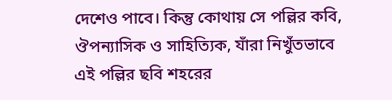দেশেও পাবে। কিন্তু কোথায় সে পল্লির কবি, ঔপন্যাসিক ও সাহিত্যিক, যাঁরা নিখুঁতভাবে এই পল্লির ছবি শহরের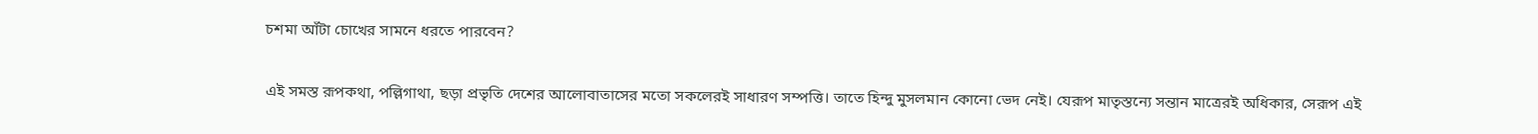চশমা আঁটা চোখের সামনে ধরতে পারবেন?

এই সমস্ত রূপকথা, পল্লিগাথা, ছড়া প্রভৃতি দেশের আলোবাতাসের মতো সকলেরই সাধারণ সম্পত্তি। তাতে হিন্দু মুসলমান কোনো ভেদ নেই। যেরূপ মাতৃস্তন্যে সন্তান মাত্রেরই অধিকার, সেরূপ এই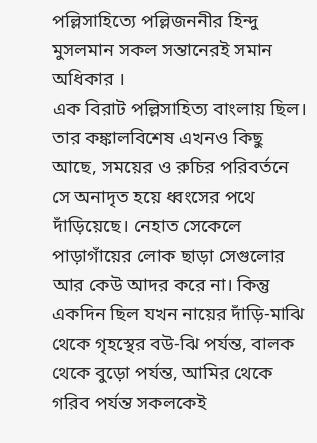পল্লিসাহিত্যে পল্লিজননীর হিন্দু মুসলমান সকল সন্তানেরই সমান অধিকার ।
এক বিরাট পল্লিসাহিত্য বাংলায় ছিল। তার কঙ্কালবিশেষ এখনও কিছু আছে, সময়ের ও রুচির পরিবর্তনে সে অনাদৃত হয়ে ধ্বংসের পথে দাঁড়িয়েছে। নেহাত সেকেলে পাড়াগাঁয়ের লোক ছাড়া সেগুলোর আর কেউ আদর করে না। কিন্তু একদিন ছিল যখন নায়ের দাঁড়ি-মাঝি থেকে গৃহস্থের বউ-ঝি পর্যন্ত, বালক থেকে বুড়ো পর্যন্ত, আমির থেকে গরিব পর্যন্ত সকলকেই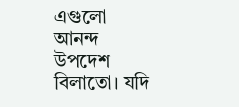এগুলো আনন্দ উপদেশ বিলাতো। যদি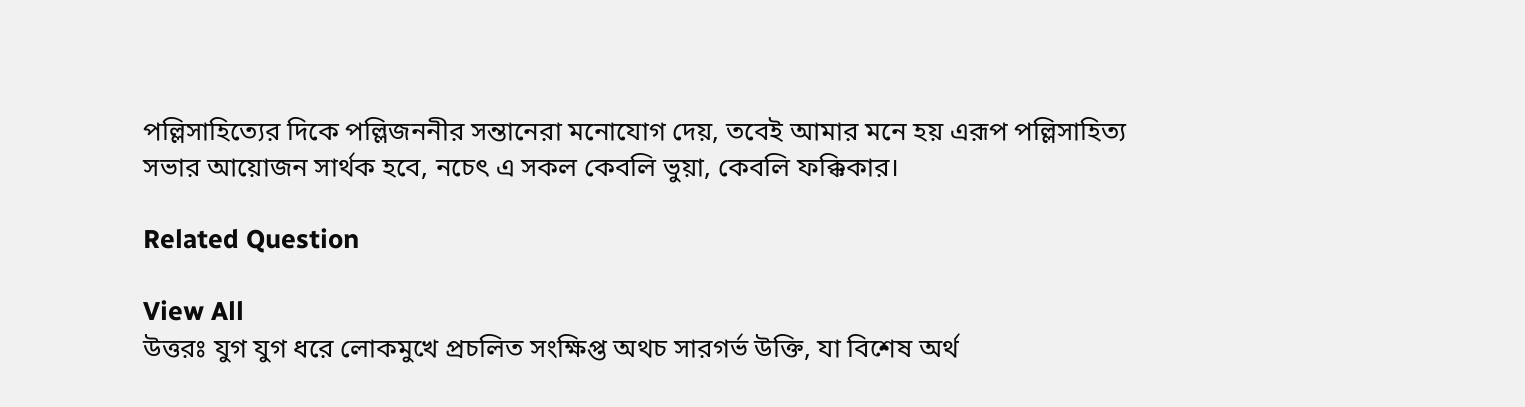পল্লিসাহিত্যের দিকে পল্লিজননীর সন্তানেরা মনোযোগ দেয়, তবেই আমার মনে হয় এরূপ পল্লিসাহিত্য সভার আয়োজন সার্থক হবে, নচেৎ এ সকল কেবলি ভুয়া, কেবলি ফক্কিকার।

Related Question

View All
উত্তরঃ যুগ যুগ ধরে লোকমুখে প্রচলিত সংক্ষিপ্ত অথচ সারগর্ভ উক্তি, যা বিশেষ অর্থ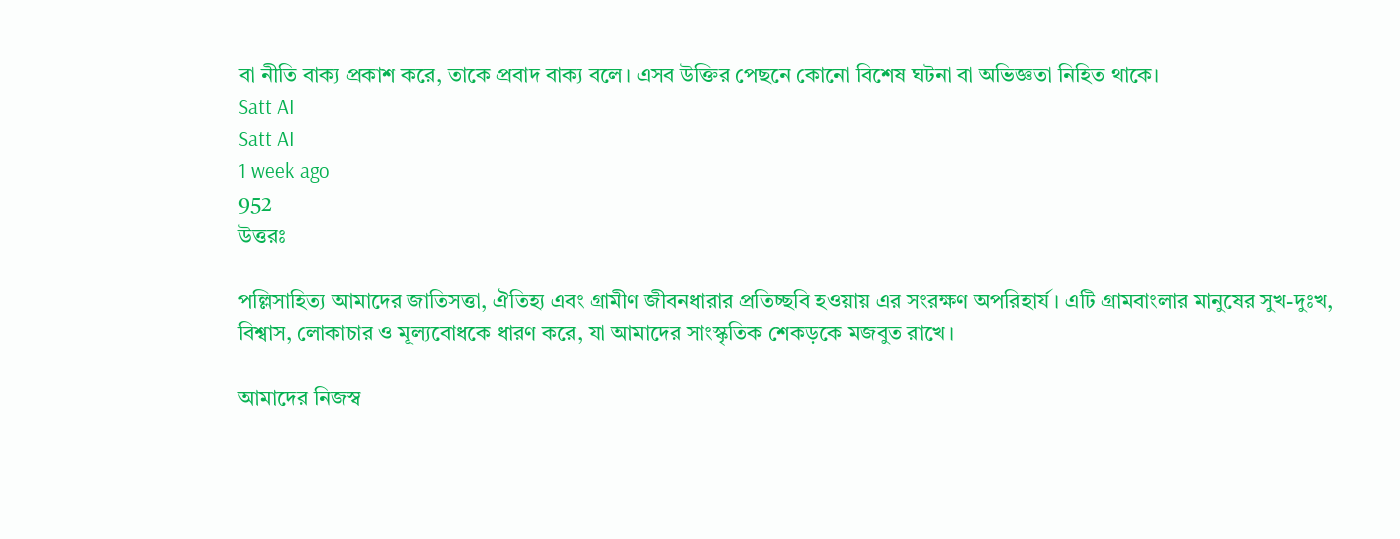বা নীতি বাক্য প্রকাশ করে, তাকে প্রবাদ বাক্য বলে। এসব উক্তির পেছনে কোনো বিশেষ ঘটনা বা অভিজ্ঞতা নিহিত থাকে।
Satt AI
Satt AI
1 week ago
952
উত্তরঃ

পল্লিসাহিত্য আমাদের জাতিসত্তা, ঐতিহ্য এবং গ্রামীণ জীবনধারার প্রতিচ্ছবি হওয়ায় এর সংরক্ষণ অপরিহার্য। এটি গ্রামবাংলার মানুষের সুখ-দুঃখ, বিশ্বাস, লোকাচার ও মূল্যবোধকে ধারণ করে, যা আমাদের সাংস্কৃতিক শেকড়কে মজবুত রাখে।

আমাদের নিজস্ব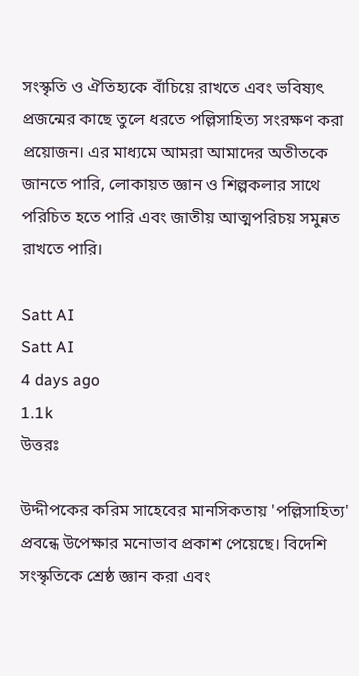সংস্কৃতি ও ঐতিহ্যকে বাঁচিয়ে রাখতে এবং ভবিষ্যৎ প্রজন্মের কাছে তুলে ধরতে পল্লিসাহিত্য সংরক্ষণ করা প্রয়োজন। এর মাধ্যমে আমরা আমাদের অতীতকে জানতে পারি, লোকায়ত জ্ঞান ও শিল্পকলার সাথে পরিচিত হতে পারি এবং জাতীয় আত্মপরিচয় সমুন্নত রাখতে পারি।

Satt AI
Satt AI
4 days ago
1.1k
উত্তরঃ

উদ্দীপকের করিম সাহেবের মানসিকতায় 'পল্লিসাহিত্য' প্রবন্ধে উপেক্ষার মনোভাব প্রকাশ পেয়েছে। বিদেশি সংস্কৃতিকে শ্রেষ্ঠ জ্ঞান করা এবং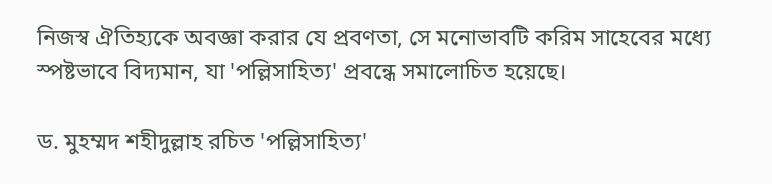নিজস্ব ঐতিহ্যকে অবজ্ঞা করার যে প্রবণতা, সে মনোভাবটি করিম সাহেবের মধ্যে স্পষ্টভাবে বিদ্যমান, যা 'পল্লিসাহিত্য' প্রবন্ধে সমালোচিত হয়েছে।

ড. মুহম্মদ শহীদুল্লাহ রচিত 'পল্লিসাহিত্য'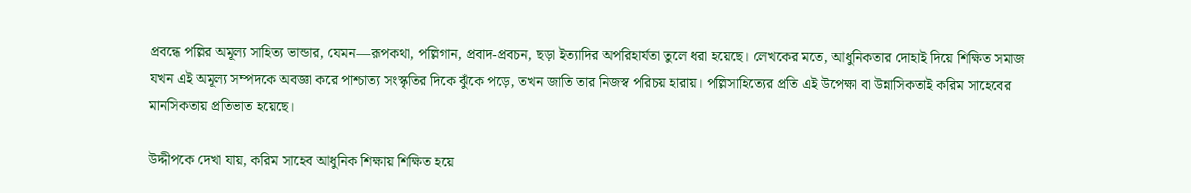প্রবন্ধে পল্লির অমূল্য সাহিত্য ভান্ডার, যেমন—রূপকথা, পল্লিগান, প্রবাদ-প্রবচন, ছড়া ইত্যাদির অপরিহার্যতা তুলে ধরা হয়েছে। লেখকের মতে, আধুনিকতার দোহাই দিয়ে শিক্ষিত সমাজ যখন এই অমূল্য সম্পদকে অবজ্ঞা করে পাশ্চাত্য সংস্কৃতির দিকে ঝুঁকে পড়ে, তখন জাতি তার নিজস্ব পরিচয় হারায়। পল্লিসাহিত্যের প্রতি এই উপেক্ষা বা উন্নাসিকতাই করিম সাহেবের মানসিকতায় প্রতিভাত হয়েছে।

উদ্দীপকে দেখা যায়, করিম সাহেব আধুনিক শিক্ষায় শিক্ষিত হয়ে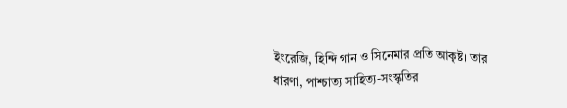ইংরেজি, হিন্দি গান ও সিনেমার প্রতি আকৃষ্ট। তার ধারণা, পাশ্চাত্য সাহিত্য-সংস্কৃতির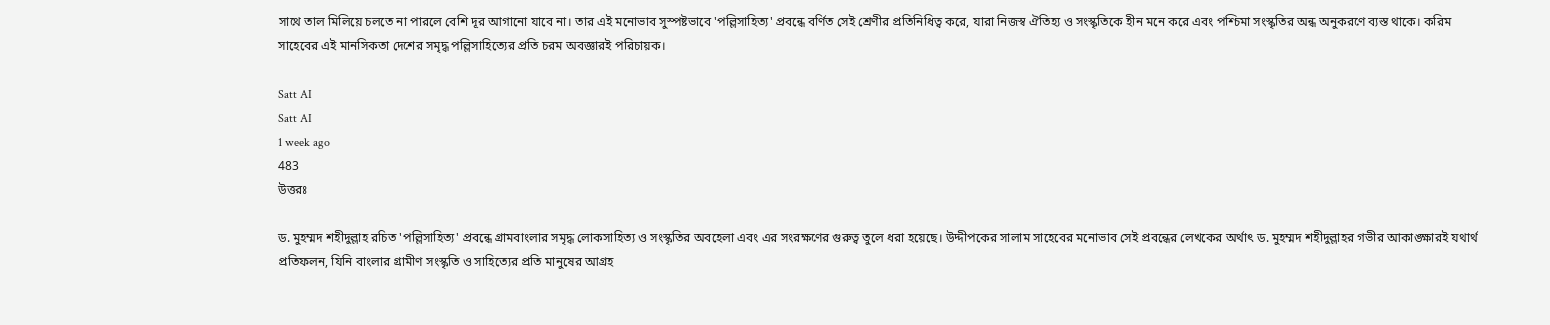সাথে তাল মিলিয়ে চলতে না পারলে বেশি দূর আগানো যাবে না। তার এই মনোভাব সুস্পষ্টভাবে 'পল্লিসাহিত্য' প্রবন্ধে বর্ণিত সেই শ্রেণীর প্রতিনিধিত্ব করে, যারা নিজস্ব ঐতিহ্য ও সংস্কৃতিকে হীন মনে করে এবং পশ্চিমা সংস্কৃতির অন্ধ অনুকরণে ব্যস্ত থাকে। করিম সাহেবের এই মানসিকতা দেশের সমৃদ্ধ পল্লিসাহিত্যের প্রতি চরম অবজ্ঞারই পরিচায়ক।

Satt AI
Satt AI
1 week ago
483
উত্তরঃ

ড. মুহম্মদ শহীদুল্লাহ রচিত 'পল্লিসাহিত্য' প্রবন্ধে গ্রামবাংলার সমৃদ্ধ লোকসাহিত্য ও সংস্কৃতির অবহেলা এবং এর সংরক্ষণের গুরুত্ব তুলে ধরা হয়েছে। উদ্দীপকের সালাম সাহেবের মনোভাব সেই প্রবন্ধের লেখকের অর্থাৎ ড. মুহম্মদ শহীদুল্লাহর গভীর আকাঙ্ক্ষারই যথার্থ প্রতিফলন, যিনি বাংলার গ্রামীণ সংস্কৃতি ও সাহিত্যের প্রতি মানুষের আগ্রহ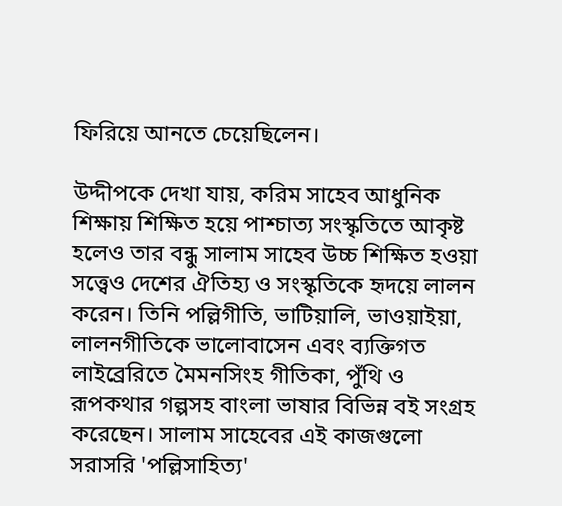ফিরিয়ে আনতে চেয়েছিলেন।

উদ্দীপকে দেখা যায়, করিম সাহেব আধুনিক শিক্ষায় শিক্ষিত হয়ে পাশ্চাত্য সংস্কৃতিতে আকৃষ্ট হলেও তার বন্ধু সালাম সাহেব উচ্চ শিক্ষিত হওয়া সত্ত্বেও দেশের ঐতিহ্য ও সংস্কৃতিকে হৃদয়ে লালন করেন। তিনি পল্লিগীতি, ভাটিয়ালি, ভাওয়াইয়া, লালনগীতিকে ভালোবাসেন এবং ব্যক্তিগত লাইব্রেরিতে মৈমনসিংহ গীতিকা, পুঁথি ও রূপকথার গল্পসহ বাংলা ভাষার বিভিন্ন বই সংগ্রহ করেছেন। সালাম সাহেবের এই কাজগুলো সরাসরি 'পল্লিসাহিত্য'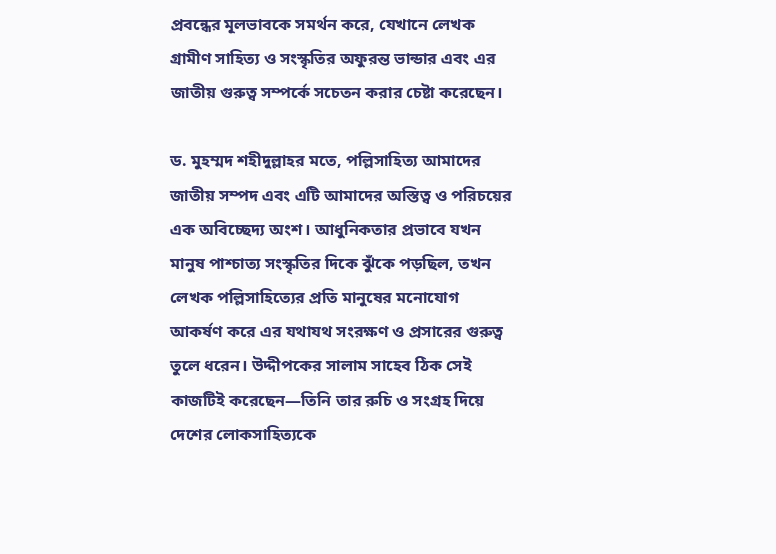প্রবন্ধের মূলভাবকে সমর্থন করে, যেখানে লেখক গ্রামীণ সাহিত্য ও সংস্কৃতির অফুরন্ত ভান্ডার এবং এর জাতীয় গুরুত্ব সম্পর্কে সচেতন করার চেষ্টা করেছেন।

ড. মুহম্মদ শহীদুল্লাহর মতে, পল্লিসাহিত্য আমাদের জাতীয় সম্পদ এবং এটি আমাদের অস্তিত্ব ও পরিচয়ের এক অবিচ্ছেদ্য অংশ। আধুনিকতার প্রভাবে যখন মানুষ পাশ্চাত্য সংস্কৃতির দিকে ঝুঁকে পড়ছিল, তখন লেখক পল্লিসাহিত্যের প্রতি মানুষের মনোযোগ আকর্ষণ করে এর যথাযথ সংরক্ষণ ও প্রসারের গুরুত্ব তুলে ধরেন। উদ্দীপকের সালাম সাহেব ঠিক সেই কাজটিই করেছেন—তিনি তার রুচি ও সংগ্রহ দিয়ে দেশের লোকসাহিত্যকে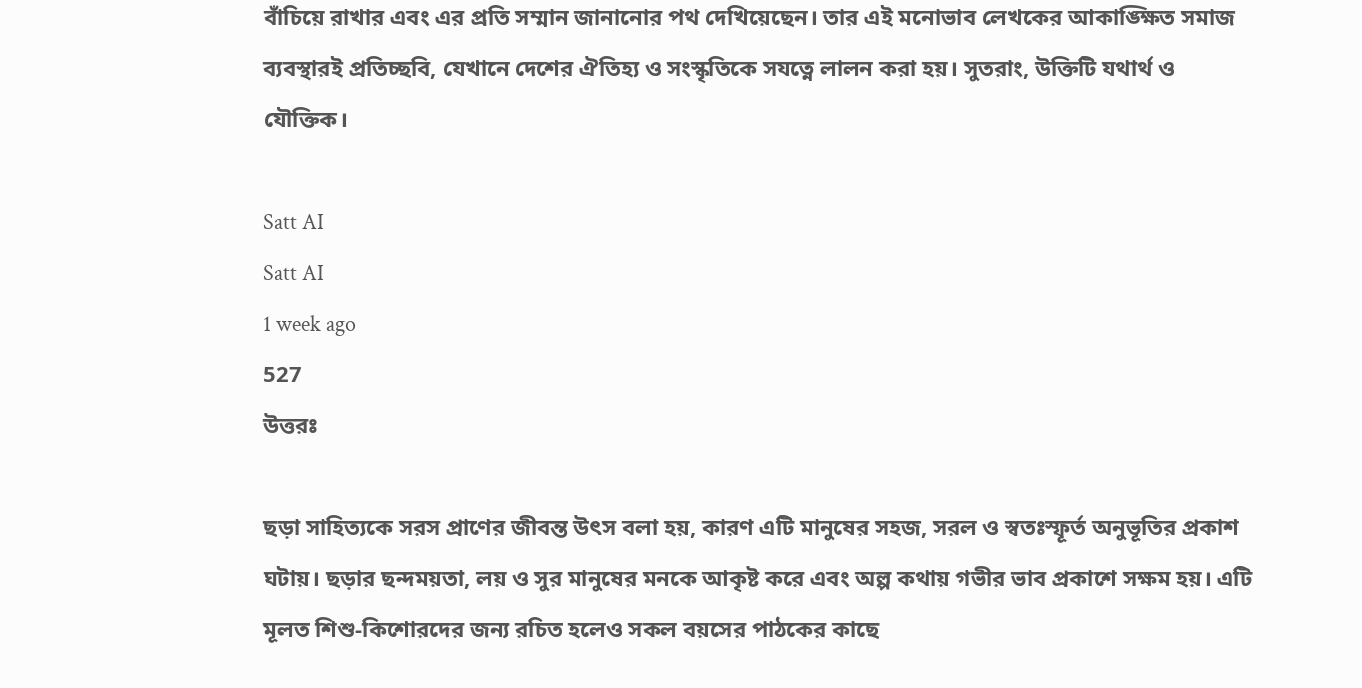বাঁচিয়ে রাখার এবং এর প্রতি সম্মান জানানোর পথ দেখিয়েছেন। তার এই মনোভাব লেখকের আকাঙ্ক্ষিত সমাজ ব্যবস্থারই প্রতিচ্ছবি, যেখানে দেশের ঐতিহ্য ও সংস্কৃতিকে সযত্নে লালন করা হয়। সুতরাং, উক্তিটি যথার্থ ও যৌক্তিক।

Satt AI
Satt AI
1 week ago
527
উত্তরঃ

ছড়া সাহিত্যকে সরস প্রাণের জীবন্ত উৎস বলা হয়, কারণ এটি মানুষের সহজ, সরল ও স্বতঃস্ফূর্ত অনুভূতির প্রকাশ ঘটায়। ছড়ার ছন্দময়তা, লয় ও সুর মানুষের মনকে আকৃষ্ট করে এবং অল্প কথায় গভীর ভাব প্রকাশে সক্ষম হয়। এটি মূলত শিশু-কিশোরদের জন্য রচিত হলেও সকল বয়সের পাঠকের কাছে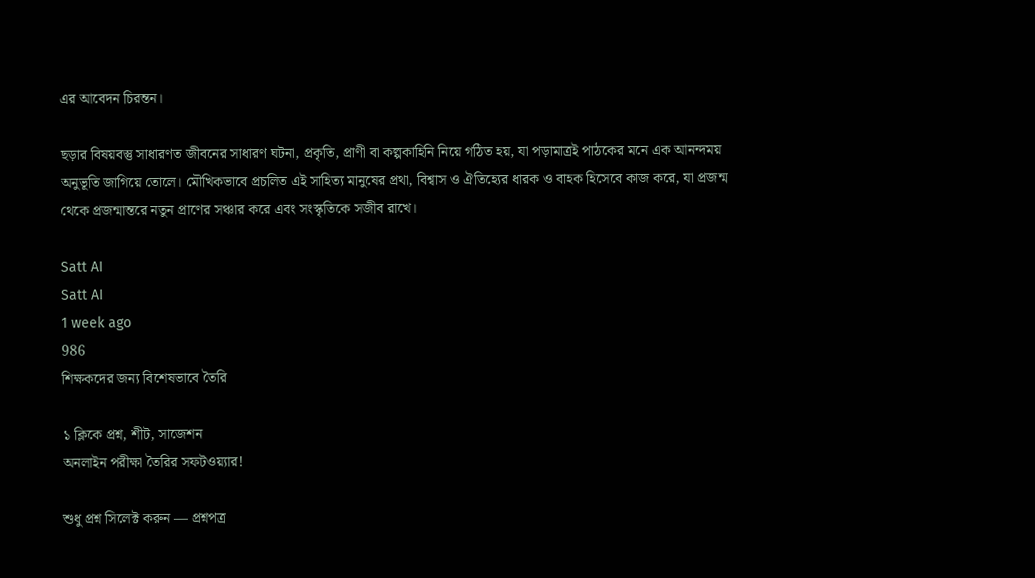এর আবেদন চিরন্তন।

ছড়ার বিষয়বস্তু সাধারণত জীবনের সাধারণ ঘটনা, প্রকৃতি, প্রাণী বা কল্পকাহিনি নিয়ে গঠিত হয়, যা পড়ামাত্রই পাঠকের মনে এক আনন্দময় অনুভূতি জাগিয়ে তোলে। মৌখিকভাবে প্রচলিত এই সাহিত্য মানুষের প্রথা, বিশ্বাস ও ঐতিহ্যের ধারক ও বাহক হিসেবে কাজ করে, যা প্রজন্ম থেকে প্রজন্মান্তরে নতুন প্রাণের সঞ্চার করে এবং সংস্কৃতিকে সজীব রাখে।

Satt AI
Satt AI
1 week ago
986
শিক্ষকদের জন্য বিশেষভাবে তৈরি

১ ক্লিকে প্রশ্ন, শীট, সাজেশন
অনলাইন পরীক্ষা তৈরির সফটওয়্যার!

শুধু প্রশ্ন সিলেক্ট করুন — প্রশ্নপত্র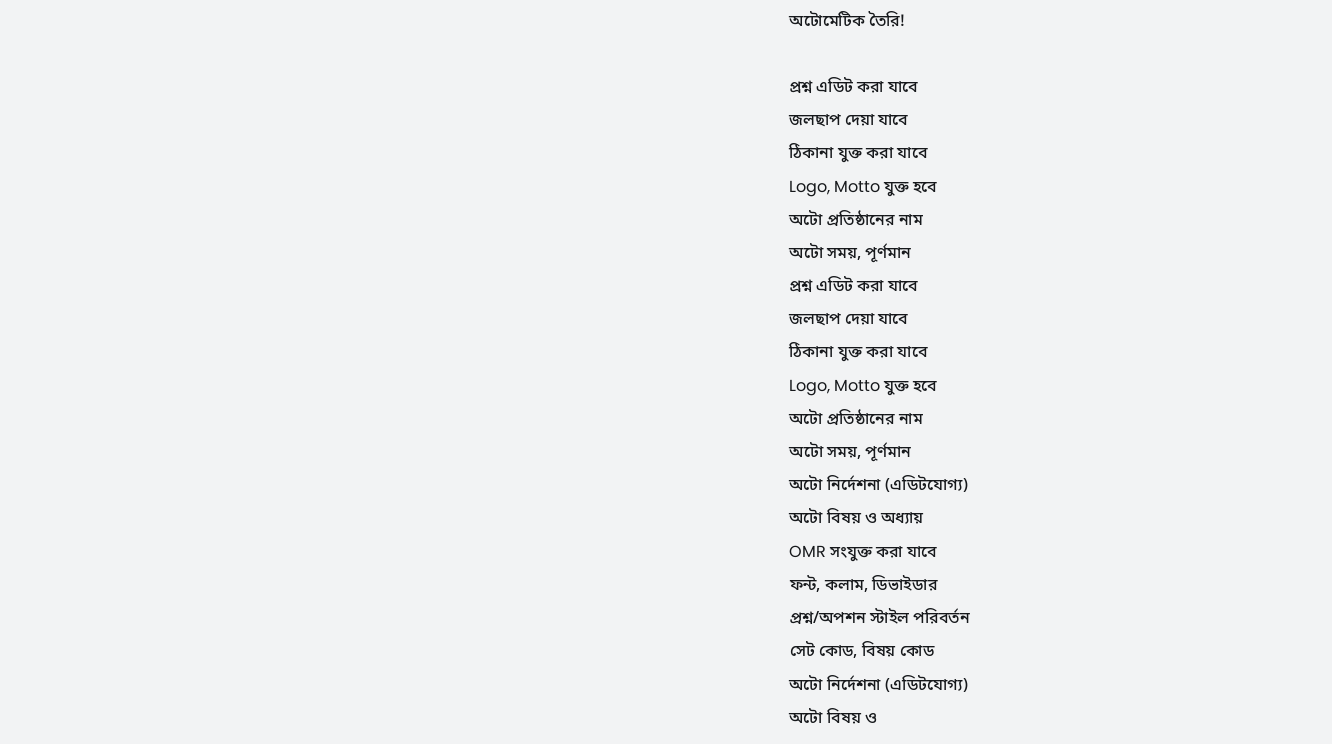অটোমেটিক তৈরি!

প্রশ্ন এডিট করা যাবে
জলছাপ দেয়া যাবে
ঠিকানা যুক্ত করা যাবে
Logo, Motto যুক্ত হবে
অটো প্রতিষ্ঠানের নাম
অটো সময়, পূর্ণমান
প্রশ্ন এডিট করা যাবে
জলছাপ দেয়া যাবে
ঠিকানা যুক্ত করা যাবে
Logo, Motto যুক্ত হবে
অটো প্রতিষ্ঠানের নাম
অটো সময়, পূর্ণমান
অটো নির্দেশনা (এডিটযোগ্য)
অটো বিষয় ও অধ্যায়
OMR সংযুক্ত করা যাবে
ফন্ট, কলাম, ডিভাইডার
প্রশ্ন/অপশন স্টাইল পরিবর্তন
সেট কোড, বিষয় কোড
অটো নির্দেশনা (এডিটযোগ্য)
অটো বিষয় ও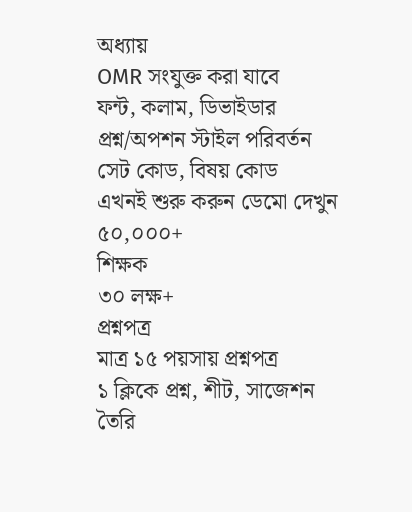অধ্যায়
OMR সংযুক্ত করা যাবে
ফন্ট, কলাম, ডিভাইডার
প্রশ্ন/অপশন স্টাইল পরিবর্তন
সেট কোড, বিষয় কোড
এখনই শুরু করুন ডেমো দেখুন
৫০,০০০+
শিক্ষক
৩০ লক্ষ+
প্রশ্নপত্র
মাত্র ১৫ পয়সায় প্রশ্নপত্র
১ ক্লিকে প্রশ্ন, শীট, সাজেশন তৈরি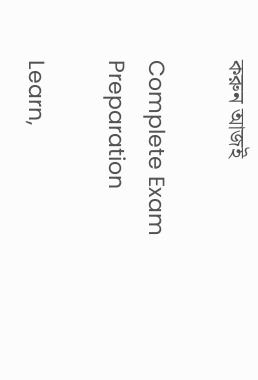করুন আজই

Complete Exam
Preparation

Learn,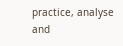practice, analyse and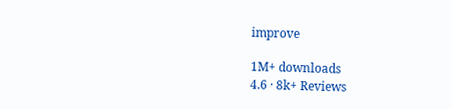improve

1M+ downloads
4.6 · 8k+ Reviews